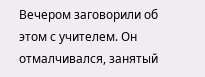Вечером заговорили об этом с учителем. Он отмалчивался, занятый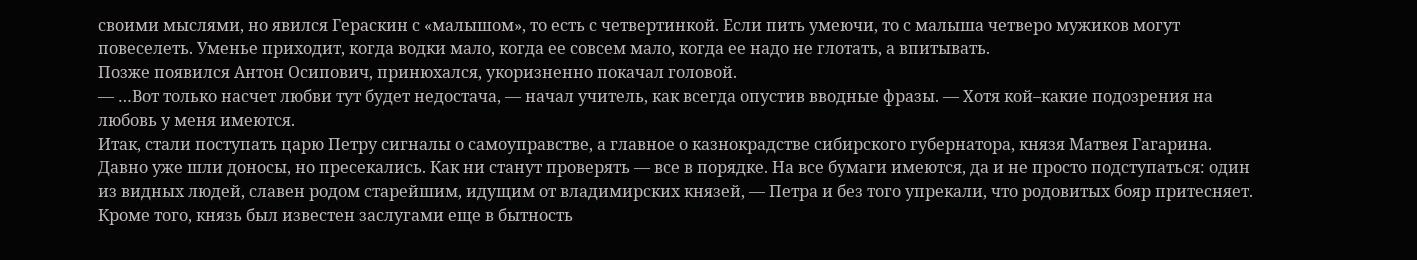своими мыслями, но явился Гераскин с «малышом», то есть с четвертинкой. Если пить умеючи, то с малыша четверо мужиков могут повеселеть. Уменье приходит, когда водки мало, когда ее совсем мало, когда ее надо не глотать, а впитывать.
Позже появился Антон Осипович, принюхался, укоризненно покачал головой.
— …Вот только насчет любви тут будет недостача, — начал учитель, как всегда опустив вводные фразы. — Хотя кой–какие подозрения на любовь у меня имеются.
Итак, стали поступать царю Петру сигналы о самоуправстве, а главное о казнокрадстве сибирского губернатора, князя Матвея Гагарина. Давно уже шли доносы, но пресекались. Как ни станут проверять — все в порядке. На все бумаги имеются, да и не просто подступаться: один из видных людей, славен родом старейшим, идущим от владимирских князей, — Петра и без того упрекали, что родовитых бояр притесняет. Кроме того, князь был известен заслугами еще в бытность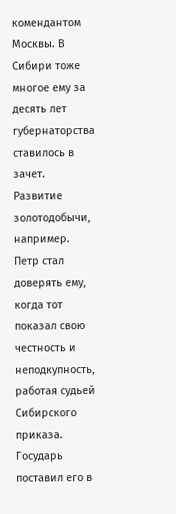комендантом Москвы. В Сибири тоже многое ему за десять лет губернаторства ставилось в зачет. Развитие золотодобычи, например.
Петр стал доверять ему, когда тот показал свою честность и неподкупность, работая судьей Сибирского приказа. Государь поставил его в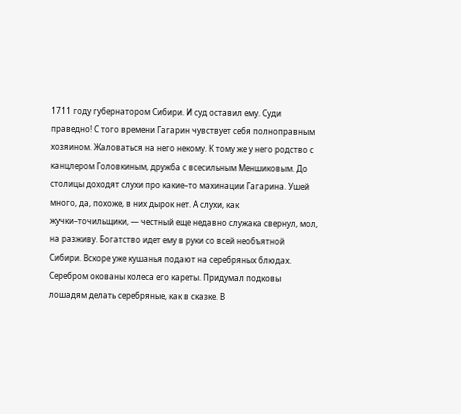1711 году губернатором Сибири. И суд оставил ему. Суди праведно! С того времени Гагарин чувствует себя полноправным хозяином. Жаловаться на него некому. К тому же у него родство с канцлером Головкиным, дружба с всесильным Меншиковым. До столицы доходят слухи про какие–то махинации Гагарина. Ушей много, да, похоже, в них дырок нет. А слухи, как жучки–точильщики, — честный еще недавно служака свернул, мол, на разживу. Богатство идет ему в руки со всей необъятной Сибири. Вскоре уже кушанья подают на серебряных блюдах. Серебром окованы колеса его кареты. Придумал подковы лошадям делать серебряные, как в сказке. В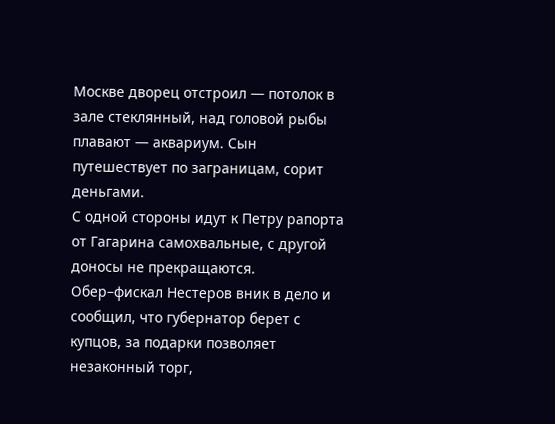Москве дворец отстроил — потолок в зале стеклянный, над головой рыбы плавают — аквариум. Сын путешествует по заграницам, сорит деньгами.
С одной стороны идут к Петру рапорта от Гагарина самохвальные, с другой доносы не прекращаются. Обер–фискал Нестеров вник в дело и сообщил, что губернатор берет с купцов, за подарки позволяет незаконный торг,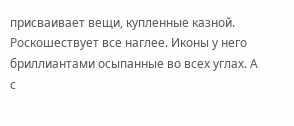присваивает вещи, купленные казной. Роскошествует все наглее. Иконы у него бриллиантами осыпанные во всех углах. А с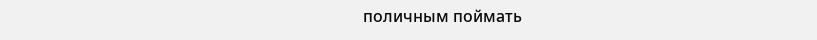поличным поймать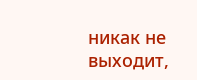никак не выходит,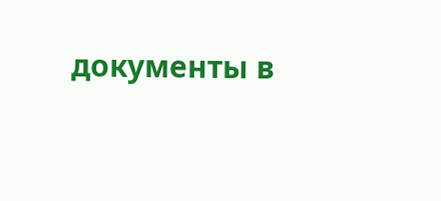документы в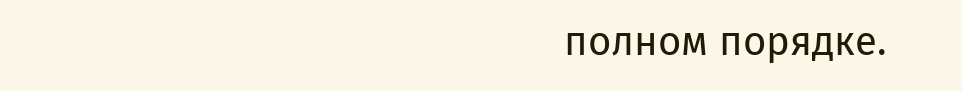полном порядке.